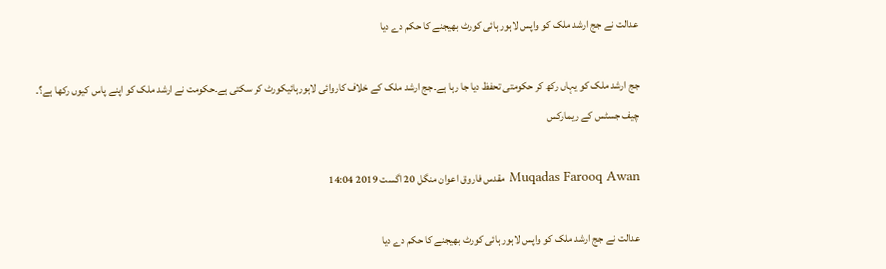عدالت نے جج ارشد ملک کو واپس لاہور ہائی کورٹ بھیجنے کا حکم دے دیا

جج ارشد ملک کو یہاں رکھ کر حکومتی تحفظ دیا جا رہا ہے۔جج ارشد ملک کے خلاف کاروائی لاہورہائیکورٹ کر سکتی ہے۔حکومت نے ارشد ملک کو اپنے پاس کیوں رکھا ہے؟۔ چیف جسٹس کے ریمارکس

Muqadas Farooq Awan مقدس فاروق اعوان منگل 20 اگست 2019 14:04

عدالت نے جج ارشد ملک کو واپس لاہور ہائی کورٹ بھیجنے کا حکم دے دیا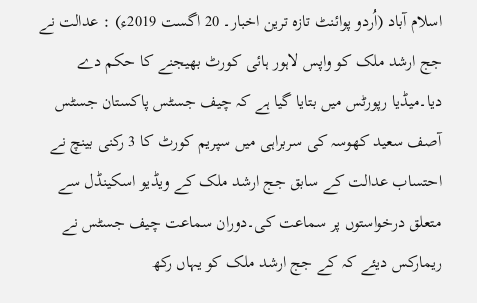اسلام آباد (اُردو پوائنٹ تازہ ترین اخبار۔ 20 اگست 2019ء) : عدالت نے جج ارشد ملک کو واپس لاہور ہائی کورٹ بھیجنے کا حکم دے دیا۔میڈیا رپورٹس میں بتایا گیا ہے کہ چیف جسٹس پاکستان جسٹس آصف سعید کھوسہ کی سربراہی میں سپریم کورٹ کا 3 رکنی بینچ نے احتساب عدالت کے سابق جج ارشد ملک کے ویڈیو اسکینڈل سے متعلق درخواستوں پر سماعت کی۔دوران سماعت چیف جسٹس نے ریمارکس دیئے کہ کے جج ارشد ملک کو یہاں رکھ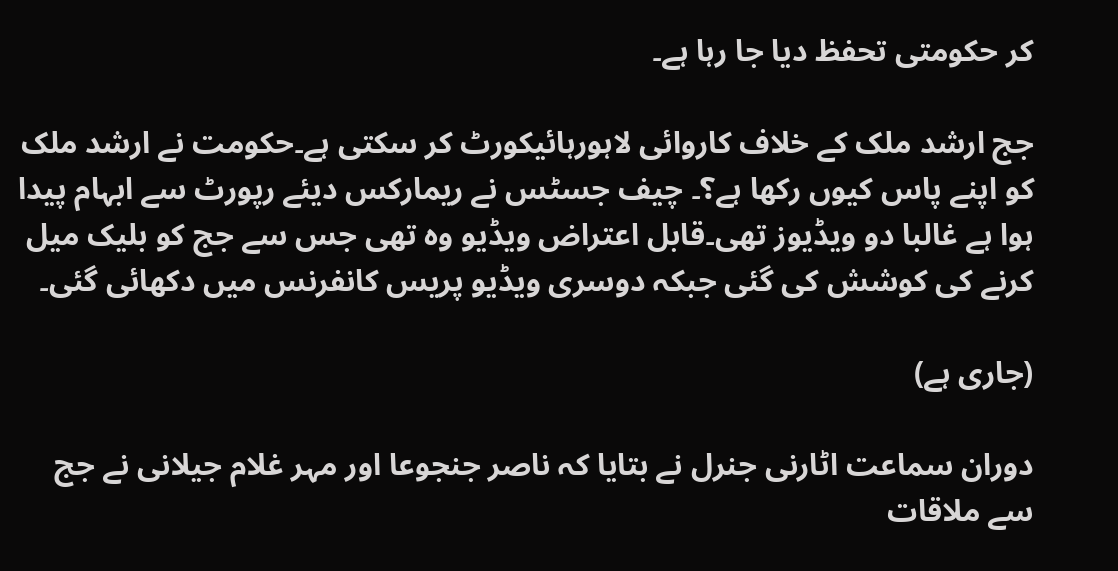کر حکومتی تحفظ دیا جا رہا ہے۔

جج ارشد ملک کے خلاف کاروائی لاہورہائیکورٹ کر سکتی ہے۔حکومت نے ارشد ملک کو اپنے پاس کیوں رکھا ہے؟۔ چیف جسٹس نے ریمارکس دیئے رپورٹ سے ابہام پیدا ہوا ہے غالبا دو ویڈیوز تھی۔قابل اعتراض ویڈیو وہ تھی جس سے جج کو بلیک میل کرنے کی کوشش کی گئی جبکہ دوسری ویڈیو پریس کانفرنس میں دکھائی گئی۔

(جاری ہے)

دوران سماعت اٹارنی جنرل نے بتایا کہ ناصر جنجوعا اور مہر غلام جیلانی نے جج سے ملاقات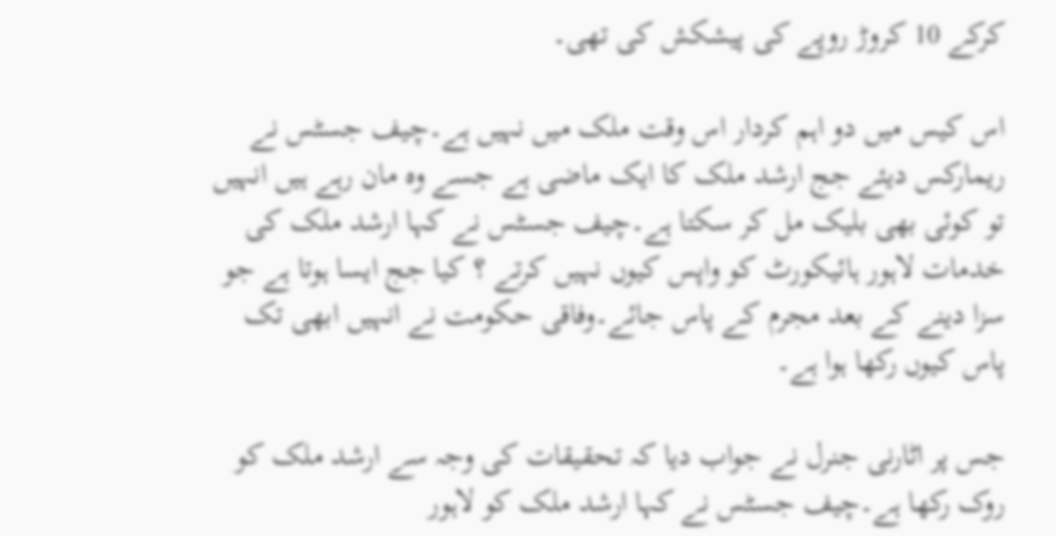کرکے 10 کروڑ روپے کی پیشکش کی تھی۔

اس کیس میں دو اہم کردار اس وقت ملک میں نہیں ہے۔چیف جسٹس نے ریمارکس دیئے جج ارشد ملک کا ایک ماضی ہے جسے وہ مان رہے ہیں انہیں تو کوئی بھی بلیک مل کر سکتا ہے۔چیف جسٹس نے کہا ارشد ملک کی خدمات لاہور ہائیکورٹ کو واپس کیوں نہیں کرتے ؟ کیا جج ایسا ہوتا ہے جو سزا دینے کے بعد مجرم کے پاس جائے۔وفاقی حکومت نے انہیں ابھی تک پاس کیوں رکھا ہوا ہے۔

جس پر اٹارنی جنرل نے جواب دیا کہ تحقیقات کی وجہ سے ارشد ملک کو روک رکھا ہے۔چیف جسٹس نے کہا ارشد ملک کو لاہور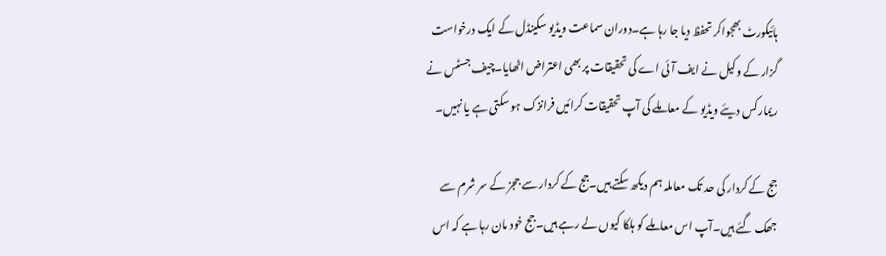ہائیکورٹ بھجواکر تحفظ دیا جا رہا ہے۔دوران سماعت ویڈیو سکینڈل کے ایک درخواست گزار کے وکیل نے ایف آئی اے کی تحقیقات پر بھی اعتراض اٹھایا۔چیف جسٹس نے ریمارکس دیئے ویڈیو کے معاملے کی آپ تحقیقات کرائیں فرانزک ہو سکتی ہے یا نہیں۔

جج کے کردار کی حد تک معاملہ ہم دیکھ سکتے ہیں۔جج کے کردار سے ججز کے سر شرم سے جھک گئے ہیں۔آپ اس معاملے کو ہلکا کیوں لے رہے ہیں۔جج خود مان رہا ہے کہ اس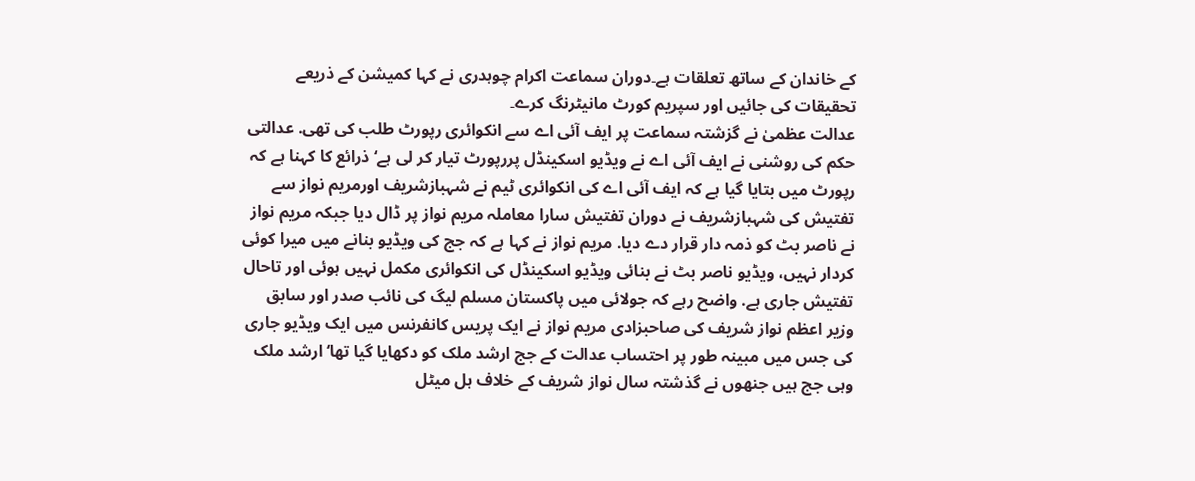کے خاندان کے ساتھ تعلقات ہے۔دوران سماعت اکرام چوہدری نے کہا کمیشن کے ذریعے تحقیقات کی جائیں اور سپریم کورٹ مانیٹرنگ کرے۔
عدالت عظمیٰ نے گزشتہ سماعت پر ایف آئی اے سے انکوائری رپورٹ طلب کی تھی. عدالتی حکم کی روشنی نے ایف آئی اے نے ویڈیو اسکینڈل پررپورٹ تیار کر لی ہے‘ذرائع کا کہنا ہے کہ رپورٹ میں بتایا گیا ہے کہ ایف آئی اے کی انکوائری ٹیم نے شہبازشریف اورمریم نواز سے تفتیش کی شہبازشریف نے دوران تفتیش سارا معاملہ مریم نواز پر ڈال دیا جبکہ مریم نواز نے ناصر بٹ کو ذمہ دار قرار دے دیا. مریم نواز نے کہا ہے کہ جج کی ویڈیو بنانے میں میرا کوئی کردار نہیں، ویڈیو ناصر بٹ نے بنائی ویڈیو اسکینڈل کی انکوائری مکمل نہیں ہوئی اور تاحال تفتیش جاری ہے. واضح رہے کہ جولائی میں پاکستان مسلم لیگ کی نائب صدر اور سابق وزیر اعظم نواز شریف کی صاحبزادی مریم نواز نے ایک پریس کانفرنس میں ایک ویڈیو جاری کی جس میں مبینہ طور پر احتساب عدالت کے جج ارشد ملک کو دکھایا گیا تھا‘ارشد ملک وہی جج ہیں جنھوں نے گذشتہ سال نواز شریف کے خلاف ہل میٹل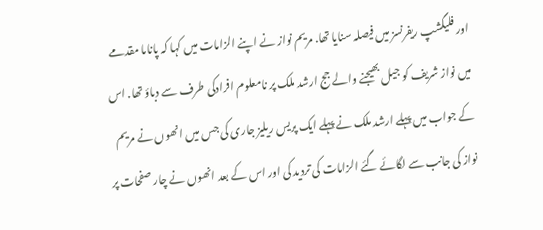اور فلیگشپ ریفرنسز میں فیصلہ سنایا تھا. مریم نواز نے اپنے الزامات میں کہا کہ پاناما مقدمے میں نواز شریف کو جیل بھیجنے والے جج ارشد ملک پر نامعلوم افرادکی طرف سے دباؤ تھا. اس کے جواب میں پہلے ارشد ملک نے پہلے ایک پریس ریلیز جاری کی جس میں انھوں نے مریم نواز کی جانب سے لگائے گئے الزامات کی تردید کی اور اس کے بعد انھوں نے چار صفحات پر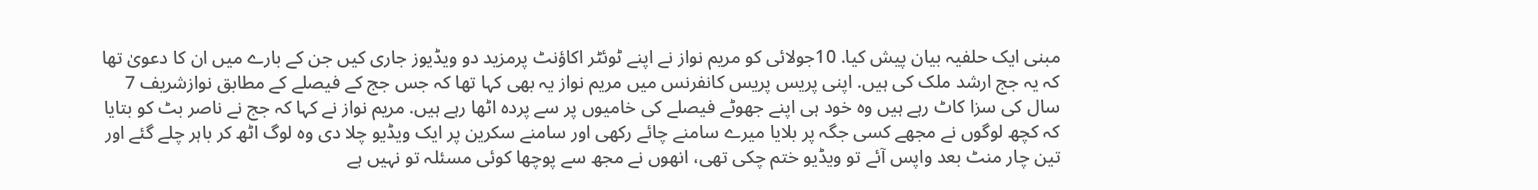مبنی ایک حلفیہ بیان پیش کیا. 10جولائی کو مریم نواز نے اپنے ٹوئٹر اکاؤنٹ پرمزید دو ویڈیوز جاری کیں جن کے بارے میں ان کا دعویٰ تھا کہ یہ جج ارشد ملک کی ہیں. اپنی پریس پریس کانفرنس میں مریم نواز یہ بھی کہا تھا کہ جس جج کے فیصلے کے مطابق نوازشریف 7 سال کی سزا کاٹ رہے ہیں وہ خود ہی اپنے جھوٹے فیصلے کی خامیوں پر سے پردہ اٹھا رہے ہیں. مریم نواز نے کہا کہ جج نے ناصر بٹ کو بتایا کہ کچھ لوگوں نے مجھے کسی جگہ پر بلایا میرے سامنے چائے رکھی اور سامنے سکرین پر ایک ویڈیو چلا دی وہ لوگ اٹھ کر باہر چلے گئے اور تین چار منٹ بعد واپس آئے تو ویڈیو ختم چکی تھی، انھوں نے مجھ سے پوچھا کوئی مسئلہ تو نہیں ہے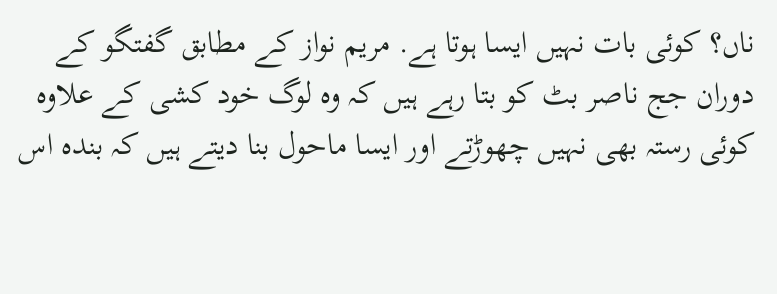ناں؟ کوئی بات نہیں ایسا ہوتا ہے. مریم نواز کے مطابق گفتگو کے دوران جج ناصر بٹ کو بتا رہے ہیں کہ وہ لوگ خود کشی کے علاوہ کوئی رستہ بھی نہیں چھوڑتے اور ایسا ماحول بنا دیتے ہیں کہ بندہ اس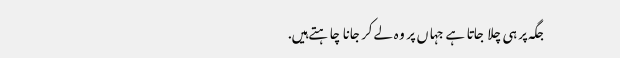جگہ پر ہی چلا جاتا ہے جہاں پر وہ لے کر جانا چاہتے ہیں.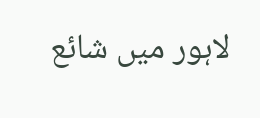لاہور میں شائع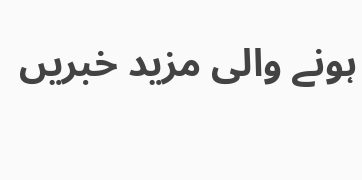ہونے والی مزید خبریں